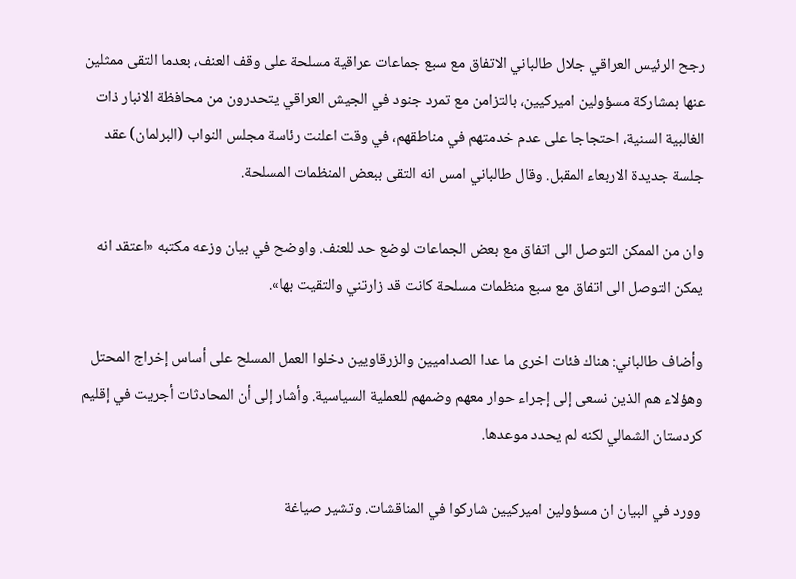رجح الرئيس العراقي جلال طالباني الاتفاق مع سبع جماعات عراقية مسلحة على وقف العنف، بعدما التقى ممثلين عنها بمشاركة مسؤولين اميركيين، بالتزامن مع تمرد جنود في الجيش العراقي يتحدرون من محافظة الانبار ذات الغالبية السنية، احتجاجا على عدم خدمتهم في مناطقهم، في وقت اعلنت رئاسة مجلس النواب (البرلمان) عقد جلسة جديدة الاربعاء المقبل. وقال طالباني امس انه التقى ببعض المنظمات المسلحة.

وان من الممكن التوصل الى اتفاق مع بعض الجماعات لوضع حد للعنف. واوضح في بيان وزعه مكتبه «اعتقد انه يمكن التوصل الى اتفاق مع سبع منظمات مسلحة كانت قد زارتني والتقيت بها».

وأضاف طالباني: هناك فئات اخرى ما عدا الصداميين والزرقاويين دخلوا العمل المسلح على أساس إخراج المحتل وهؤلاء هم الذين نسعى إلى إجراء حوار معهم وضمهم للعملية السياسية. وأشار إلى أن المحادثات أجريت في إقليم كردستان الشمالي لكنه لم يحدد موعدها.

وورد في البيان ان مسؤولين اميركيين شاركوا في المناقشات. وتشير صياغة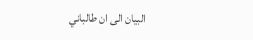البيان الى ان طالباني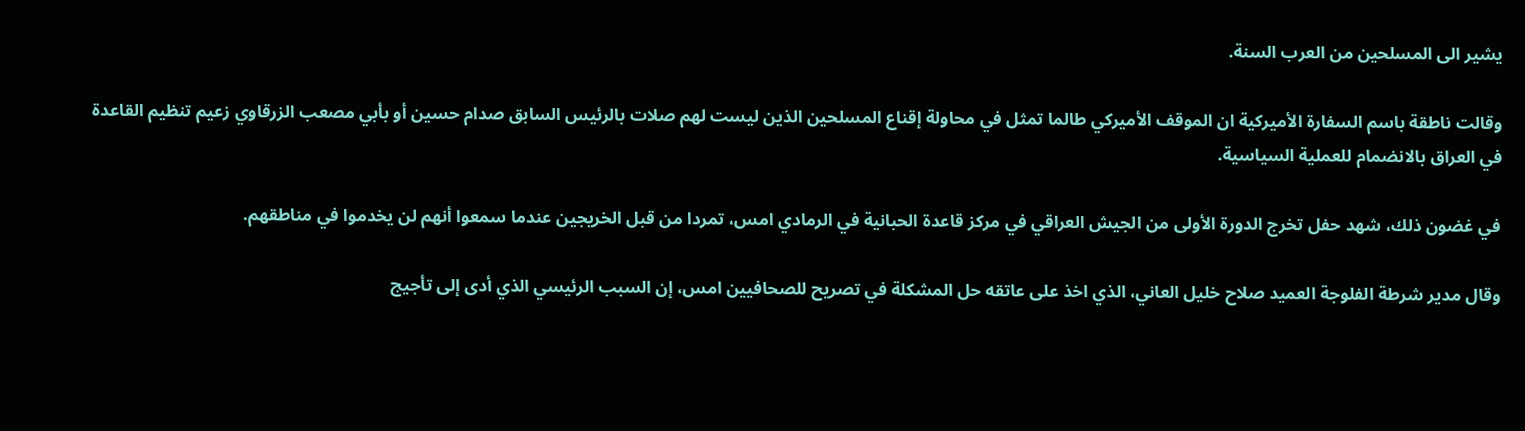يشير الى المسلحين من العرب السنة.

وقالت ناطقة باسم السفارة الأميركية ان الموقف الأميركي طالما تمثل في محاولة إقناع المسلحين الذين ليست لهم صلات بالرئيس السابق صدام حسين أو بأبي مصعب الزرقاوي زعيم تنظيم القاعدة في العراق بالانضمام للعملية السياسية.

في غضون ذلك، شهد حفل تخرج الدورة الأولى من الجيش العراقي في مركز قاعدة الحبانية في الرمادي امس، تمردا من قبل الخريجين عندما سمعوا أنهم لن يخدموا في مناطقهم.

وقال مدير شرطة الفلوجة العميد صلاح خليل العاني، الذي اخذ على عاتقه حل المشكلة في تصريح للصحافيين امس، إن السبب الرئيسي الذي أدى إلى تأجيج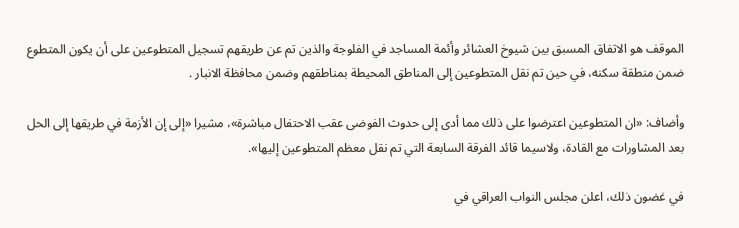الموقف هو الاتفاق المسبق بين شيوخ العشائر وأئمة المساجد في الفلوجة والذين تم عن طريقهم تسجيل المتطوعين على أن يكون المتطوع ضمن منطقة سكنه، في حين تم نقل المتطوعين إلى المناطق المحيطة بمناطقهم وضمن محافظة الانبار .

وأضاف: «ان المتطوعين اعترضوا على ذلك مما أدى إلى حدوث الفوضى عقب الاحتفال مباشرة»، مشيرا «إلى إن الأزمة في طريقها إلى الحل بعد المشاورات مع القادة، ولاسيما قائد الفرقة السابعة التي تم نقل معظم المتطوعين إليها».

في غضون ذلك، اعلن مجلس النواب العراقي في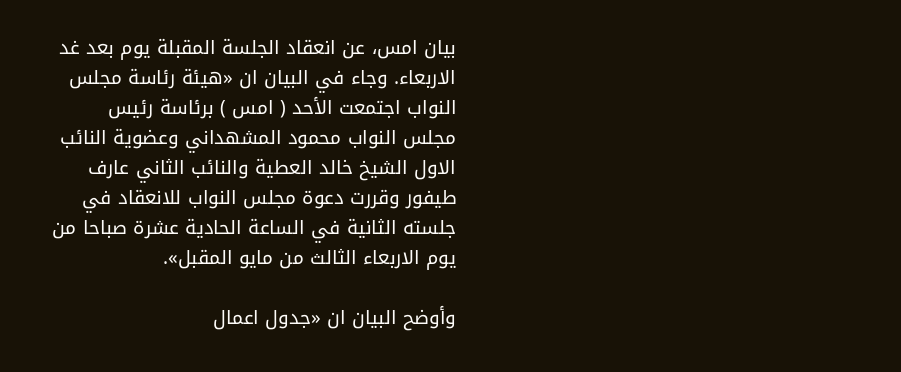بيان امس، عن انعقاد الجلسة المقبلة يوم بعد غد الاربعاء. وجاء في البيان ان «هيئة رئاسة مجلس النواب اجتمعت الأحد ( امس ) برئاسة رئيس مجلس النواب محمود المشهداني وعضوية النائب الاول الشيخ خالد العطية والنائب الثاني عارف طيفور وقررت دعوة مجلس النواب للانعقاد في جلسته الثانية في الساعة الحادية عشرة صباحا من يوم الاربعاء الثالث من مايو المقبل».

وأوضح البيان ان «جدول اعمال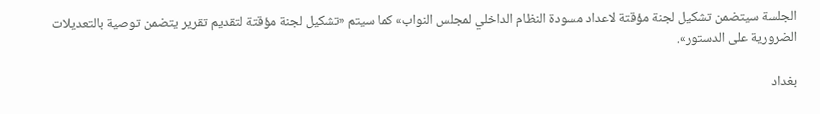الجلسة سيتضمن تشكيل لجنة مؤقتة لاعداد مسودة النظام الداخلي لمجلس النواب» كما سيتم «تشكيل لجنة مؤقتة لتقديم تقرير يتضمن توصية بالتعديلات الضرورية على الدستور».

بغداد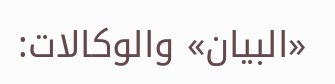«البيان» والوكالات: